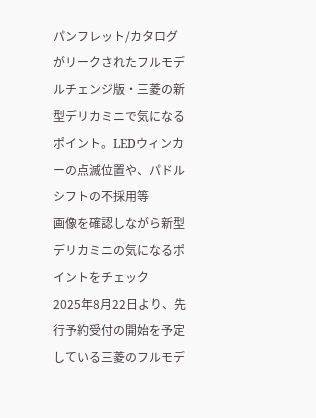パンフレット/カタログがリークされたフルモデルチェンジ版・三菱の新型デリカミニで気になるポイント。LEDウィンカーの点滅位置や、パドルシフトの不採用等
画像を確認しながら新型デリカミニの気になるポイントをチェック
2025年8月22日より、先行予約受付の開始を予定している三菱のフルモデ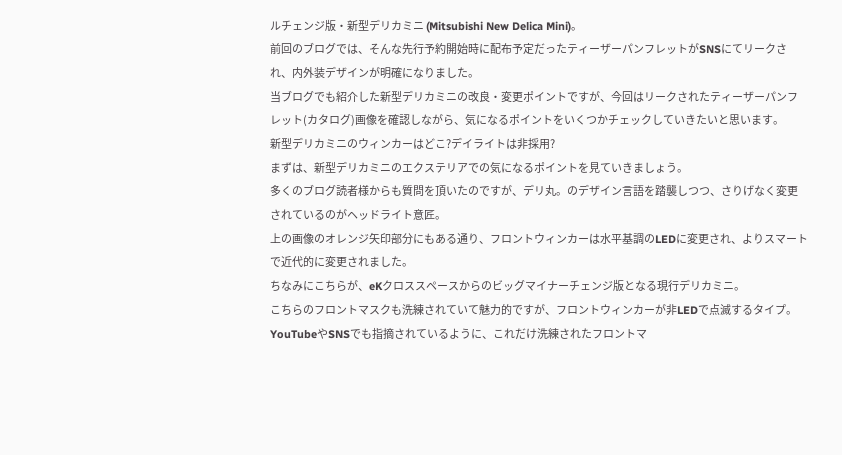ルチェンジ版・新型デリカミニ (Mitsubishi New Delica Mini)。
前回のブログでは、そんな先行予約開始時に配布予定だったティーザーパンフレットがSNSにてリークされ、内外装デザインが明確になりました。
当ブログでも紹介した新型デリカミニの改良・変更ポイントですが、今回はリークされたティーザーパンフレット(カタログ)画像を確認しながら、気になるポイントをいくつかチェックしていきたいと思います。
新型デリカミニのウィンカーはどこ?デイライトは非採用?
まずは、新型デリカミニのエクステリアでの気になるポイントを見ていきましょう。
多くのブログ読者様からも質問を頂いたのですが、デリ丸。のデザイン言語を踏襲しつつ、さりげなく変更されているのがヘッドライト意匠。
上の画像のオレンジ矢印部分にもある通り、フロントウィンカーは水平基調のLEDに変更され、よりスマートで近代的に変更されました。
ちなみにこちらが、eKクロススペースからのビッグマイナーチェンジ版となる現行デリカミニ。
こちらのフロントマスクも洗練されていて魅力的ですが、フロントウィンカーが非LEDで点滅するタイプ。
YouTubeやSNSでも指摘されているように、これだけ洗練されたフロントマ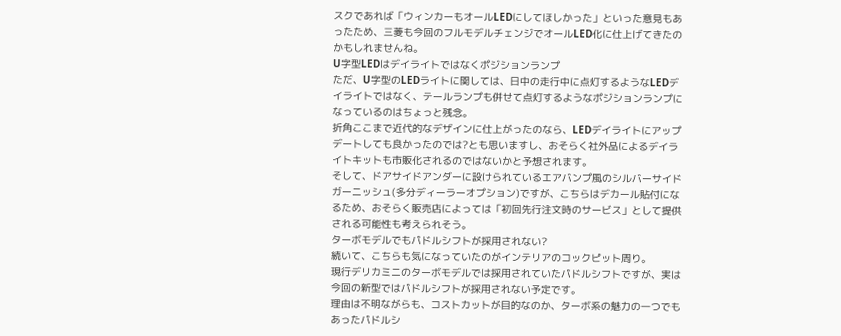スクであれば「ウィンカーもオールLEDにしてほしかった」といった意見もあったため、三菱も今回のフルモデルチェンジでオールLED化に仕上げてきたのかもしれませんね。
U字型LEDはデイライトではなくポジションランプ
ただ、U字型のLEDライトに関しては、日中の走行中に点灯するようなLEDデイライトではなく、テールランプも併せて点灯するようなポジションランプになっているのはちょっと残念。
折角ここまで近代的なデザインに仕上がったのなら、LEDデイライトにアップデートしても良かったのでは?とも思いますし、おそらく社外品によるデイライトキットも市販化されるのではないかと予想されます。
そして、ドアサイドアンダーに設けられているエアバンプ風のシルバーサイドガーニッシュ(多分ディーラーオプション)ですが、こちらはデカール貼付になるため、おそらく販売店によっては「初回先行注文時のサービス」として提供される可能性も考えられそう。
ターボモデルでもパドルシフトが採用されない?
続いて、こちらも気になっていたのがインテリアのコックピット周り。
現行デリカミニのターボモデルでは採用されていたパドルシフトですが、実は今回の新型ではパドルシフトが採用されない予定です。
理由は不明ながらも、コストカットが目的なのか、ターボ系の魅力の一つでもあったパドルシ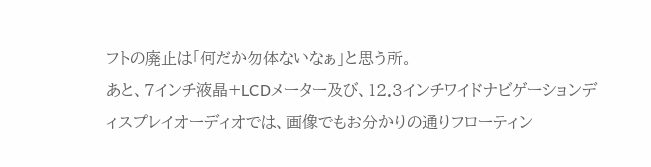フトの廃止は「何だか勿体ないなぁ」と思う所。
あと、7インチ液晶+LCDメーター及び、12.3インチワイドナビゲーションディスプレイオーディオでは、画像でもお分かりの通りフローティン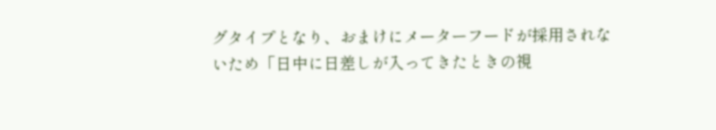グタイプとなり、おまけにメーターフードが採用されないため「日中に日差しが入ってきたときの視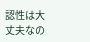認性は大丈夫なの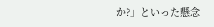か?」といった懸念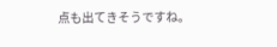点も出てきそうですね。